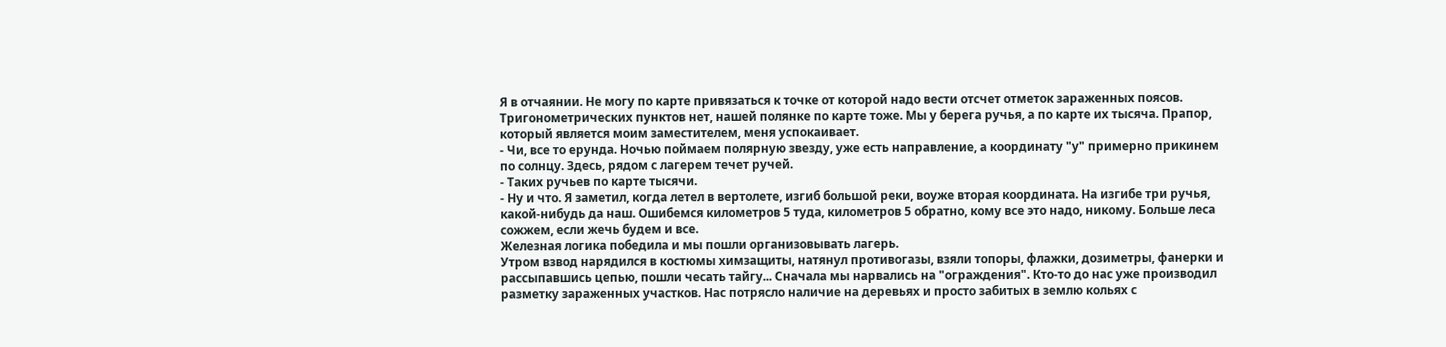Я в отчаянии. Не могу по карте привязаться к точке от которой надо вести отсчет отметок зараженных поясов. Тригонометрических пунктов нет, нашей полянке по карте тоже. Мы у берега ручья, а по карте их тысяча. Прапор, который является моим заместителем, меня успокаивает.
- Чи, все то ерунда. Ночью поймаем полярную звезду, уже есть направление, а координату "у" примерно прикинем по солнцу. Здесь, рядом с лагерем течет ручей.
- Таких ручьев по карте тысячи.
- Ну и что. Я заметил, когда летел в вертолете, изгиб большой реки, воуже вторая координата. На изгибе три ручья, какой-нибудь да наш. Ошибемся километров 5 туда, километров 5 обратно, кому все это надо, никому. Больше леса сожжем, если жечь будем и все.
Железная логика победила и мы пошли организовывать лагерь.
Утром взвод нарядился в костюмы химзащиты, натянул противогазы, взяли топоры, флажки, дозиметры, фанерки и рассыпавшись цепью, пошли чесать тайгу... Сначала мы нарвались на "ограждения". Кто-то до нас уже производил разметку зараженных участков. Нас потрясло наличие на деревьях и просто забитых в землю кольях с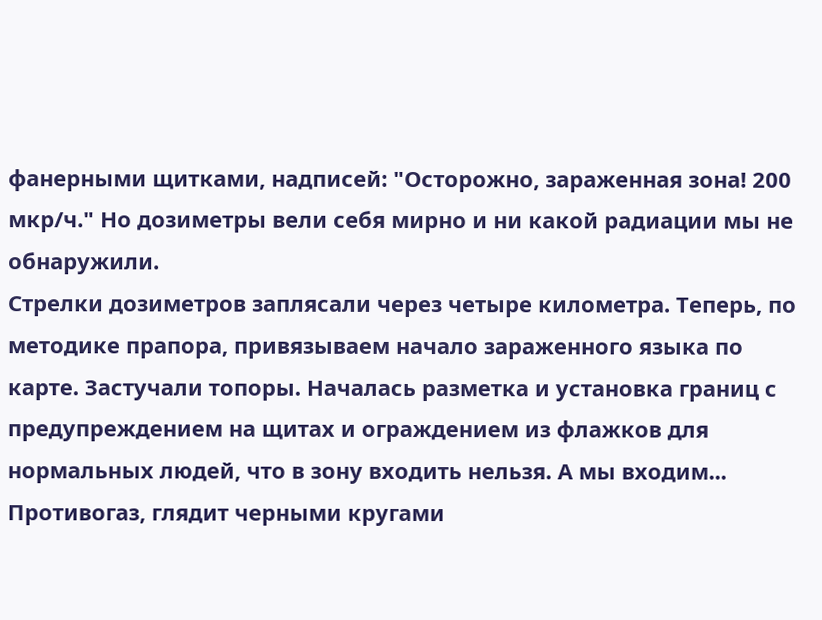фанерными щитками, надписей: "Осторожно, зараженная зона! 200 мкр/ч." Но дозиметры вели себя мирно и ни какой радиации мы не обнаружили.
Стрелки дозиметров заплясали через четыре километра. Теперь, по методике прапора, привязываем начало зараженного языка по карте. Застучали топоры. Началась разметка и установка границ с предупреждением на щитах и ограждением из флажков для нормальных людей, что в зону входить нельзя. А мы входим...
Противогаз, глядит черными кругами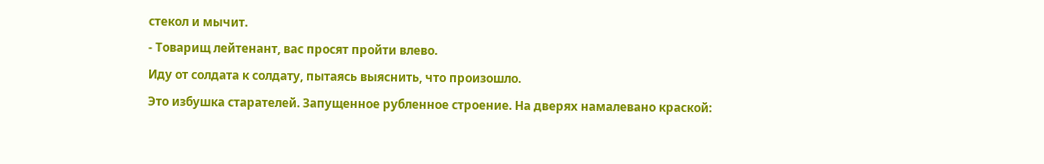стекол и мычит.
- Товарищ лейтенант, вас просят пройти влево.
Иду от солдата к солдату, пытаясь выяснить, что произошло.
Это избушка старателей. Запущенное рубленное строение. На дверях намалевано краской: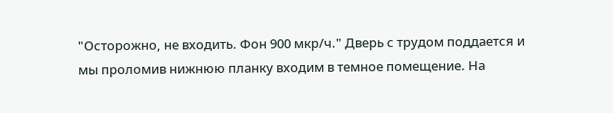"Осторожно, не входить. Фон 900 мкр/ч." Дверь с трудом поддается и мы проломив нижнюю планку входим в темное помещение. На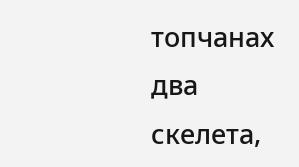топчанах два скелета,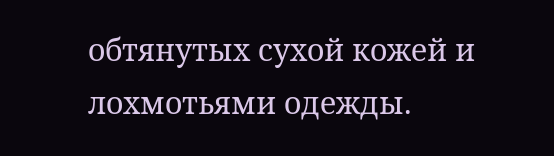обтянутых сухой кожей и лохмотьями одежды.